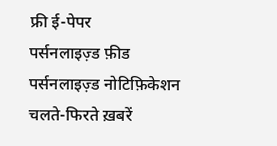फ्री ई-पेपर
पर्सनलाइज़्ड फ़ीड
पर्सनलाइज़्ड नोटिफ़िकेशन
चलते-फिरते ख़बरें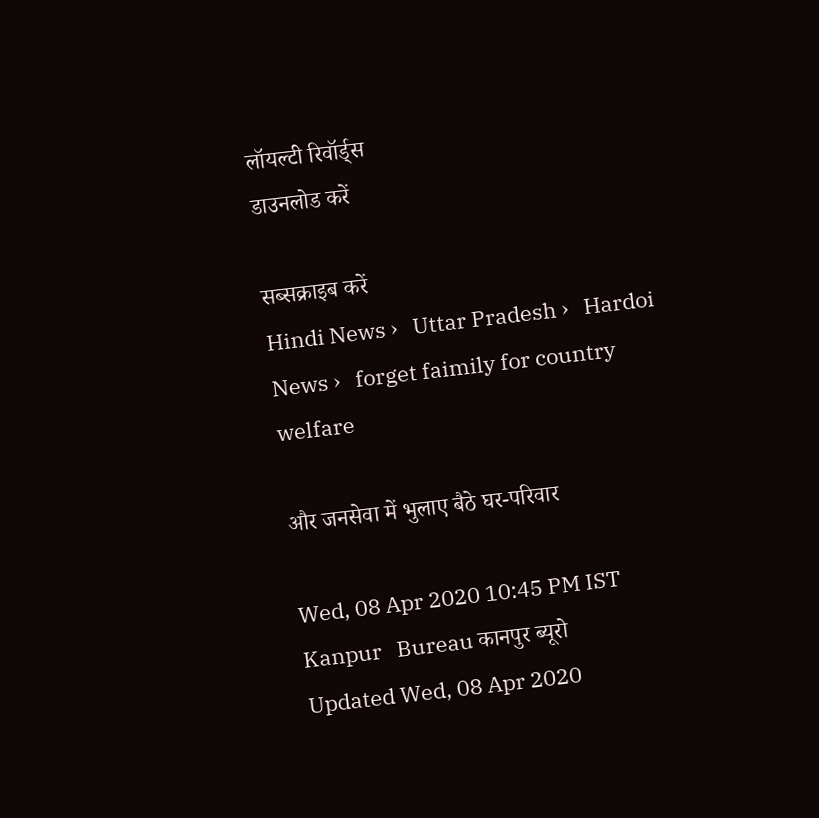लॉयल्टी रिवॉर्ड्स
डाउनलोड करें

सब्सक्राइब करें
Hindi News ›   Uttar Pradesh ›   Hardoi News ›   forget faimily for country welfare

और जनसेवा में भुलाए बैठे घर-परिवार

Wed, 08 Apr 2020 10:45 PM IST
Kanpur   Bureau कानपुर ब्यूरो
Updated Wed, 08 Apr 2020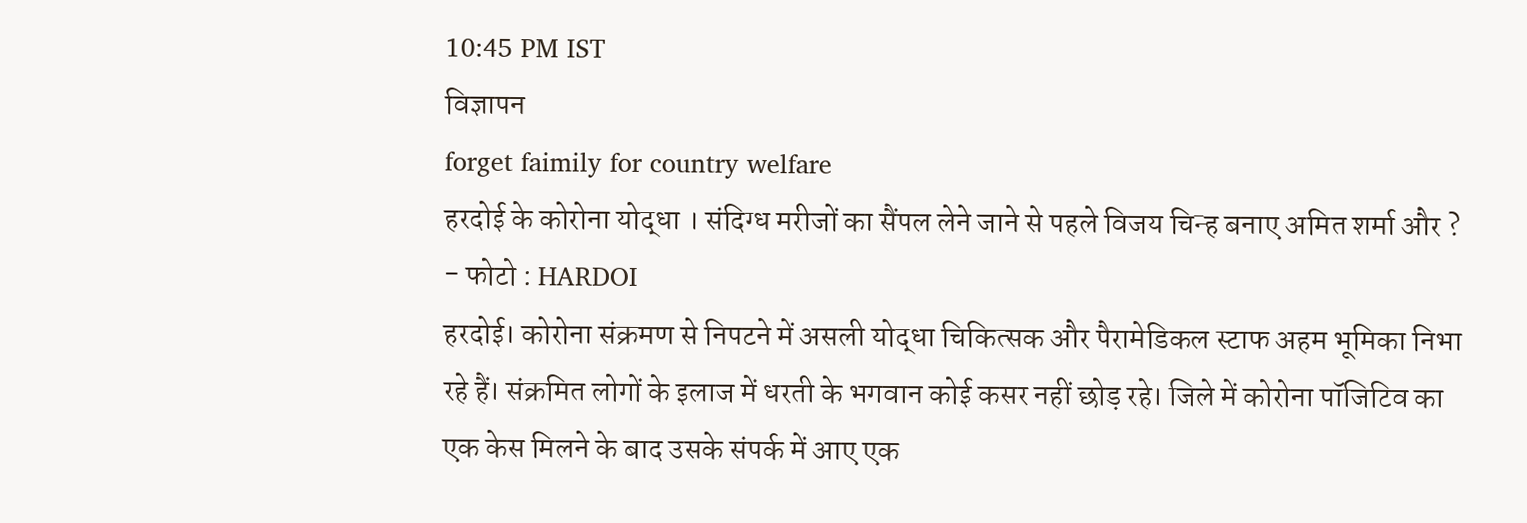10:45 PM IST
विज्ञापन
forget faimily for country welfare
हरदोई के कोरोना योद्धा । संदिग्ध मरीजों का सैंपल लेने जाने से पहले विजय चिन्ह बनाए अमित शर्मा और ? - फोटो : HARDOI
हरदोई। कोरोना संक्रमण से निपटने में असली योद्धा चिकित्सक और पैरामेडिकल स्टाफ अहम भूमिका निभा रहे हैं। संक्रमित लोगों के इलाज में धरती के भगवान कोई कसर नहीं छोड़ रहे। जिले में कोरोना पॉजिटिव का एक केस मिलने के बाद उसके संपर्क में आए एक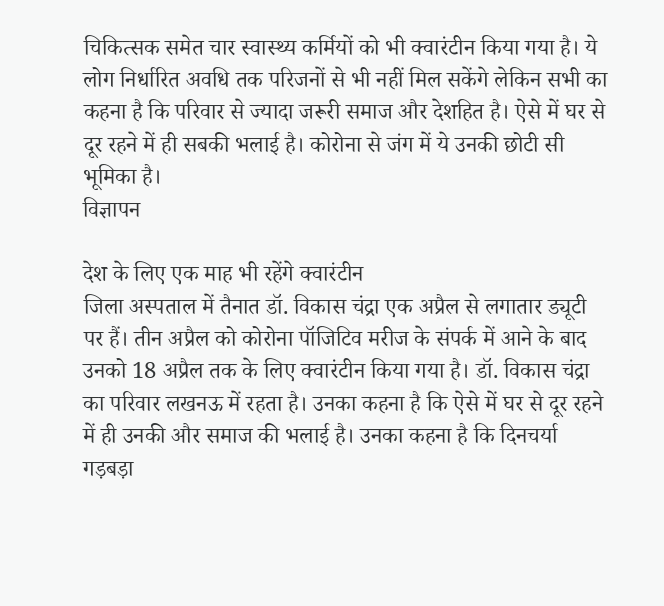चिकित्सक समेत चार स्वास्थ्य कर्मियों को भी क्वारंटीन किया गया है। ये लोग निर्धारित अवधि तक परिजनों से भी नहीं मिल सकेंगे लेकिन सभी का कहना है कि परिवार से ज्यादा जरूरी समाज और देशहित है। ऐसे में घर से दूर रहने में ही सबकी भलाई है। कोरोना से जंग में ये उनकी छोटी सी भूमिका है।
विज्ञापन

देश के लिए एक माह भी रहेंगे क्वारंटीन
जिला अस्पताल में तैनात डॉ. विकास चंद्रा एक अप्रैल से लगातार ड्यूटी पर हैं। तीन अप्रैल को कोरोना पॉजिटिव मरीज के संपर्क में आने के बाद उनको 18 अप्रैल तक के लिए क्वारंटीन किया गया है। डॉ. विकास चंद्रा का परिवार लखनऊ में रहता है। उनका कहना है कि ऐसे में घर से दूर रहने में ही उनकी और समाज की भलाई है। उनका कहना है कि दिनचर्या गड़बड़ा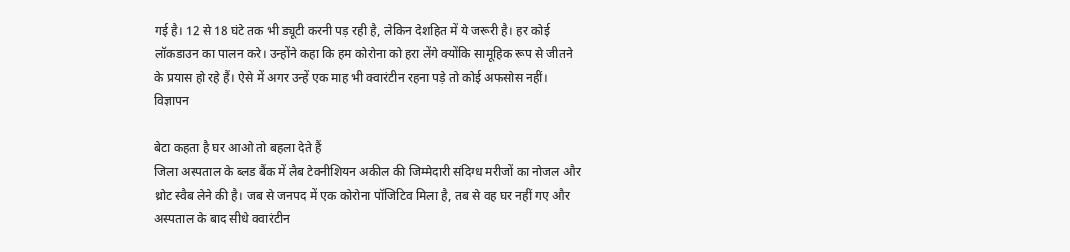गई है। 12 से 18 घंटे तक भी ड्यूटी करनी पड़ रही है, लेकिन देशहित में ये जरूरी है। हर कोई लॉकडाउन का पालन करे। उन्होंने कहा कि हम कोरोना को हरा लेंगे क्योंकि सामूहिक रूप से जीतने के प्रयास हो रहे हैं। ऐसे में अगर उन्हें एक माह भी क्वारंटीन रहना पड़े तो कोई अफसोस नहीं।
विज्ञापन

बेटा कहता है घर आओ तो बहला देते हैं
जिला अस्पताल के ब्लड बैंक में लैब टेक्नीशियन अकील की जिम्मेदारी संदिग्ध मरीजों का नोजल और थ्रोट स्वैब लेने की है। जब से जनपद में एक कोरोना पॉजिटिव मिला है, तब से वह घर नहीं गए और अस्पताल के बाद सीधे क्वारंटीन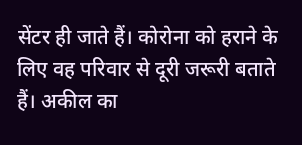सेंटर ही जाते हैं। कोरोना को हराने के लिए वह परिवार से दूरी जरूरी बताते हैं। अकील का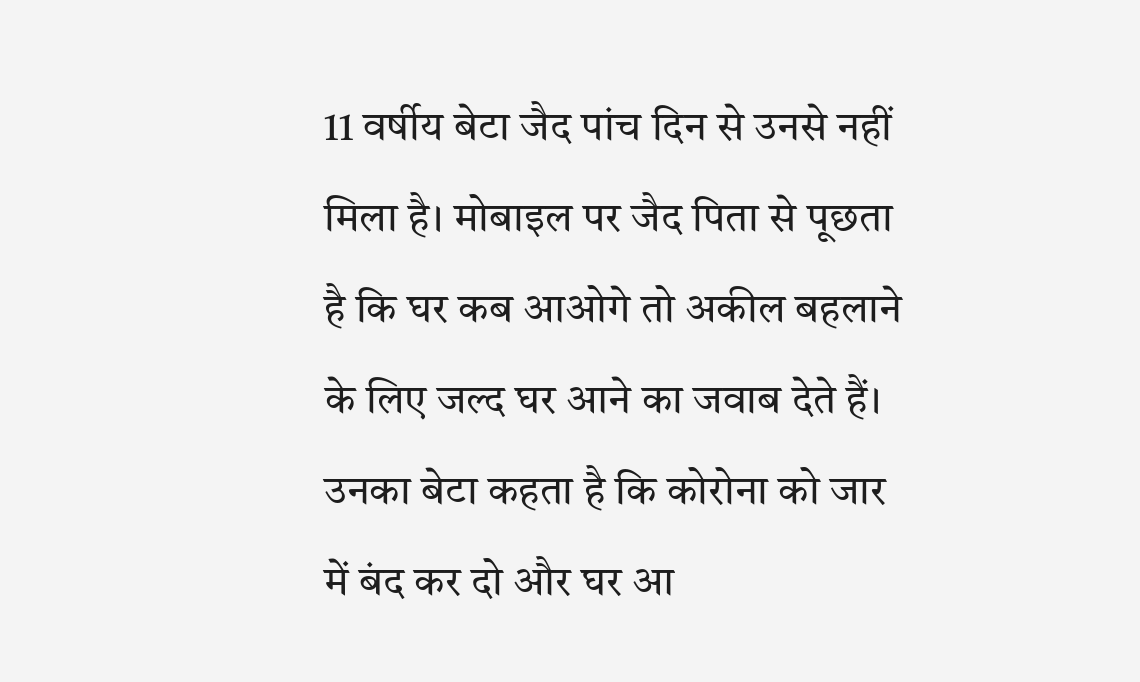11 वर्षीय बेटा जैद पांच दिन से उनसे नहीं मिला है। मोबाइल पर जैद पिता से पूछता है कि घर कब आओगे तो अकील बहलाने के लिए जल्द घर आने का जवाब देते हैं। उनका बेटा कहता है कि कोरोना को जार में बंद कर दो और घर आ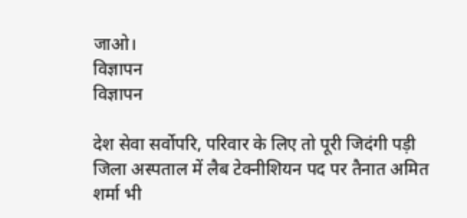जाओ।
विज्ञापन
विज्ञापन

देश सेवा सर्वोपरि, परिवार के लिए तो पूरी जिदंगी पड़ी
जिला अस्पताल में लैब टेक्नीशियन पद पर तैनात अमित शर्मा भी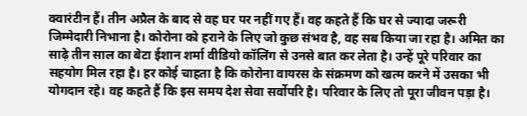क्वारंटीन हैं। तीन अप्रैल के बाद से वह घर पर नहीं गए हैं। वह कहते हैं कि घर से ज्यादा जरूरी जिम्मेदारी निभाना है। कोरोना को हराने के लिए जो कुछ संभव है, वह सब किया जा रहा है। अमित का साढ़े तीन साल का बेटा ईशान शर्मा वीडियो कॉलिंग से उनसे बात कर लेता है। उन्हें पूरे परिवार का सहयोग मिल रहा है। हर कोई चाहता है कि कोरोना वायरस के संक्रमण को खत्म करने में उसका भी योगदान रहे। वह कहते हैं कि इस समय देश सेवा सर्वोपरि है। परिवार के लिए तो पूरा जीवन पड़ा है।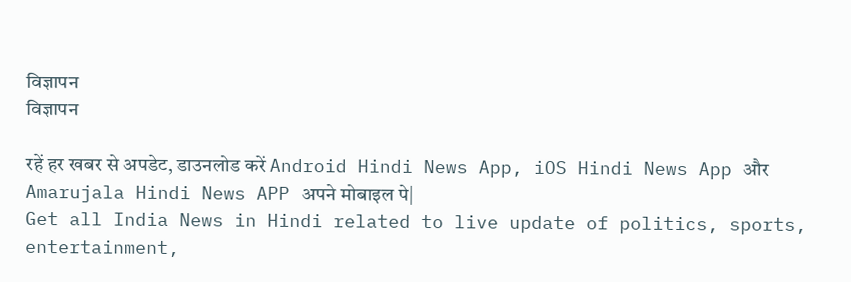विज्ञापन
विज्ञापन

रहें हर खबर से अपडेट, डाउनलोड करें Android Hindi News App, iOS Hindi News App और Amarujala Hindi News APP अपने मोबाइल पे|
Get all India News in Hindi related to live update of politics, sports, entertainment,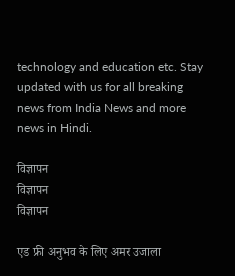technology and education etc. Stay updated with us for all breaking news from India News and more news in Hindi.

विज्ञापन
विज्ञापन
विज्ञापन

एड फ्री अनुभव के लिए अमर उजाला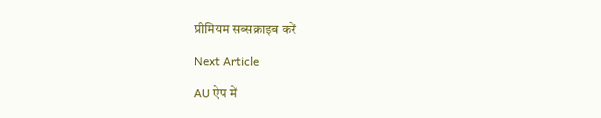प्रीमियम सब्सक्राइब करें

Next Article

AU ऐप में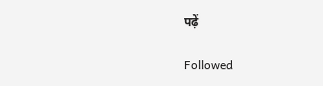पढ़ें

Followed